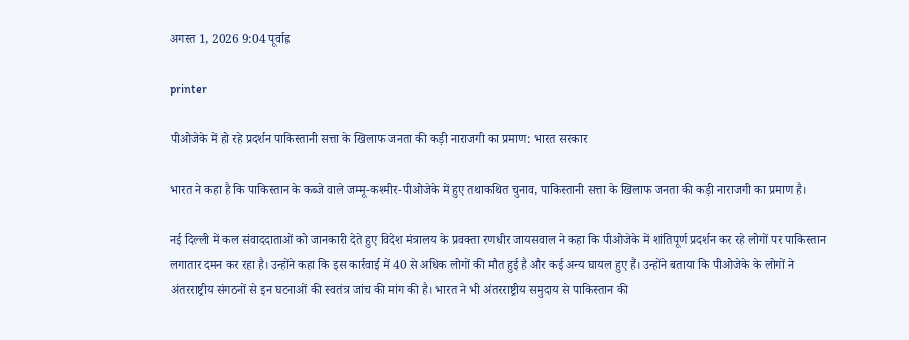अगस्त 1, 2026 9:04 पूर्वाह्न

printer

पीओजेके में हो रहे प्रदर्शन पाकिस्तानी सत्ता के खिलाफ जनता की कड़ी नाराजगी का प्रमाण: भारत सरकार

भारत ने कहा है कि पाकिस्तान के कब्जे वाले जम्मू-कश्मीर-पीओजेके में हुए तथाकथित चुनाव, पाकिस्तानी सत्ता के खिलाफ जनता की कड़ी नाराजगी का प्रमाण है।

नई दिल्ली में कल संवाददाताओं को जानकारी देते हुए विदेश मंत्रालय के प्रवक्ता रणधीर जायसवाल ने कहा कि पीओजेके में शांतिपूर्ण प्रदर्शन कर रहे लोगों पर पाकिस्तान लगातार दमन कर रहा है। उन्होंने कहा कि इस कार्रवाई में 40 से अधिक लोगों की मौत हुई है और कई अन्य घायल हुए हैं। उन्होंने बताया कि पीओजेके के लोगों ने अंतरराष्ट्रीय संगठनों से इन घटनाओं की स्वतंत्र जांच की मांग की है। भारत ने भी अंतरराष्ट्रीय समुदाय से पाकिस्तान की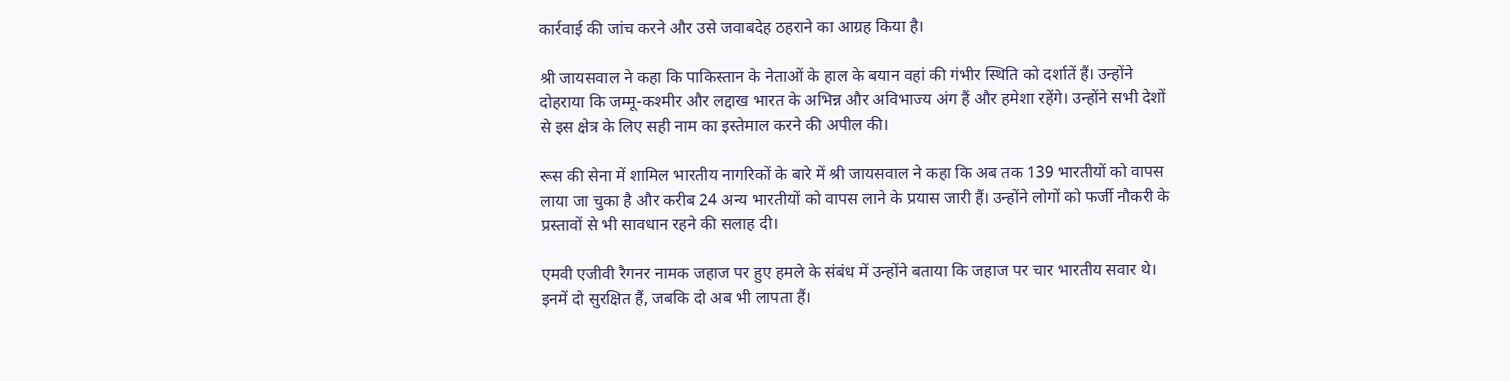कार्रवाई की जांच करने और उसे जवाबदेह ठहराने का आग्रह किया है।

श्री जायसवाल ने कहा कि पाकिस्तान के नेताओं के हाल के बयान वहां की गंभीर स्थिति को दर्शातें हैं। उन्होंने दोहराया कि जम्मू-कश्मीर और लद्दाख भारत के अभिन्न और अविभाज्य अंग हैं और हमेशा रहेंगे। उन्होंने सभी देशों से इस क्षेत्र के लिए सही नाम का इस्तेमाल करने की अपील की।

रूस की सेना में शामिल भारतीय नागरिकों के बारे में श्री जायसवाल ने कहा कि अब तक 139 भारतीयों को वापस लाया जा चुका है और करीब 24 अन्य भारतीयों को वापस लाने के प्रयास जारी हैं। उन्होंने लोगों को फर्जी नौकरी के प्रस्तावों से भी सावधान रहने की सलाह दी।

एमवी एजीवी रैगनर नामक जहाज पर हुए हमले के संबंध में उन्होंने बताया कि जहाज पर चार भारतीय सवार थे। इनमें दो सुरक्षित हैं, जबकि दो अब भी लापता हैं।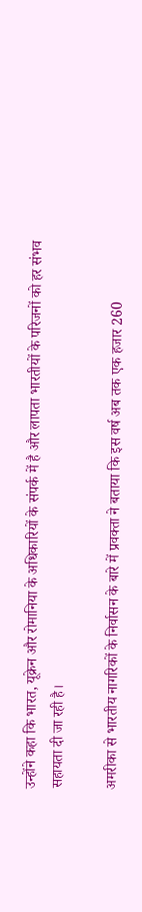उन्होंने कहा कि भारत, यूक्रेन और रोमानिया के अधिकारियों के संपर्क में है और लापता भारतीयों के परिजनों को हर संभव सहायता दी जा रही है।

अमरीका से भारतीय नागरिकों के निर्वासन के बारे में प्रवक्ता ने बताया कि इस वर्ष अब तक एक हजार 260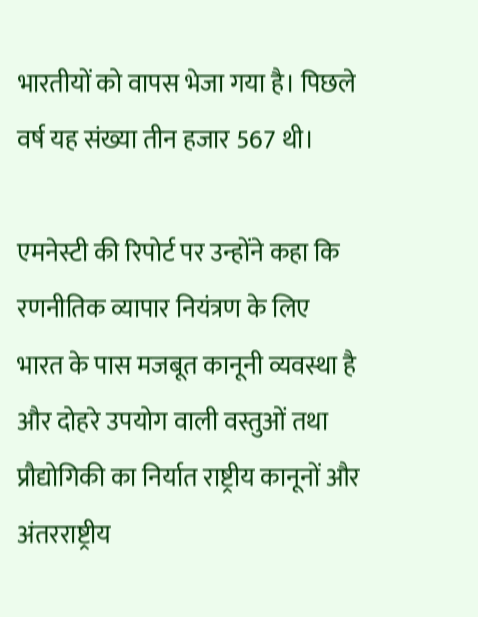भारतीयों को वापस भेजा गया है। पिछले वर्ष यह संख्या तीन हजार 567 थी।

एमनेस्टी की रिपोर्ट पर उन्होंने कहा कि रणनीतिक व्यापार नियंत्रण के लिए भारत के पास मजबूत कानूनी व्यवस्था है और दोहरे उपयोग वाली वस्तुओं तथा प्रौद्योगिकी का निर्यात राष्ट्रीय कानूनों और अंतरराष्ट्रीय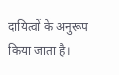दायित्वों के अनुरूप किया जाता है।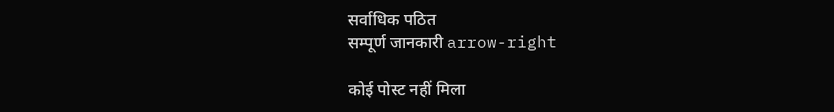सर्वाधिक पठित
सम्पूर्ण जानकारी arrow-right

कोई पोस्ट नहीं मिला